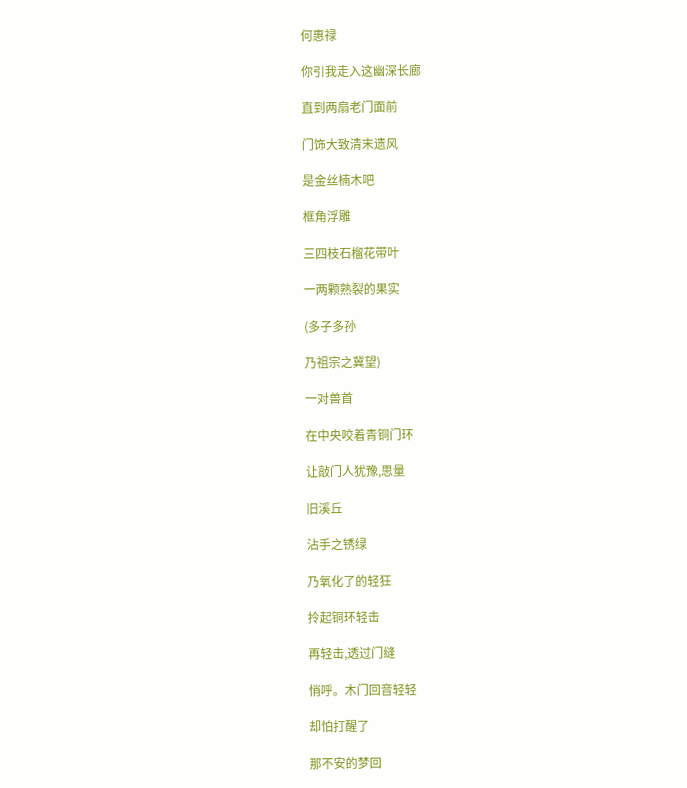何惠禄

你引我走入这幽深长廊

直到两扇老门面前

门饰大致清末遗风

是金丝楠木吧

框角浮雕

三四枝石榴花带叶

一两颗熟裂的果实

(多子多孙

乃祖宗之冀望)

一对兽首

在中央咬着青铜门环

让敲门人犹豫,思量

旧溪丘

沾手之锈绿

乃氧化了的轻狂

拎起铜环轻击

再轻击,透过门缝

悄呼。木门回音轻轻

却怕打醒了

那不安的梦回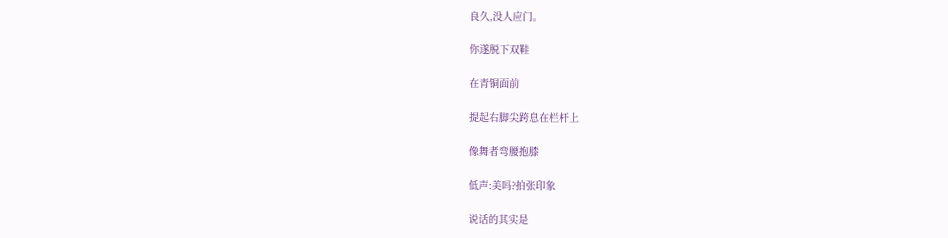良久,没人应门。

你遂脱下双鞋

在青铜面前

提起右脚尖跨息在栏杆上

像舞者弯腰抱膝

低声:美吗?拍张印象

说话的其实是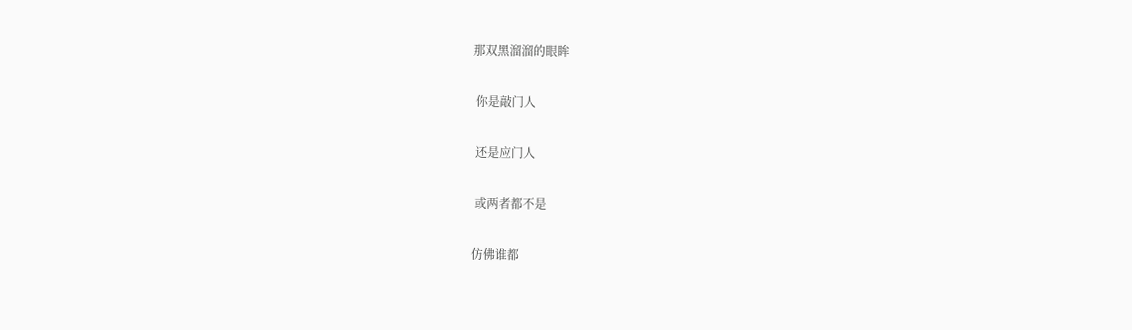那双黑溜溜的眼眸

 你是敲门人

 还是应门人

 或两者都不是

仿佛谁都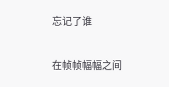忘记了谁

在帧帧幅幅之间